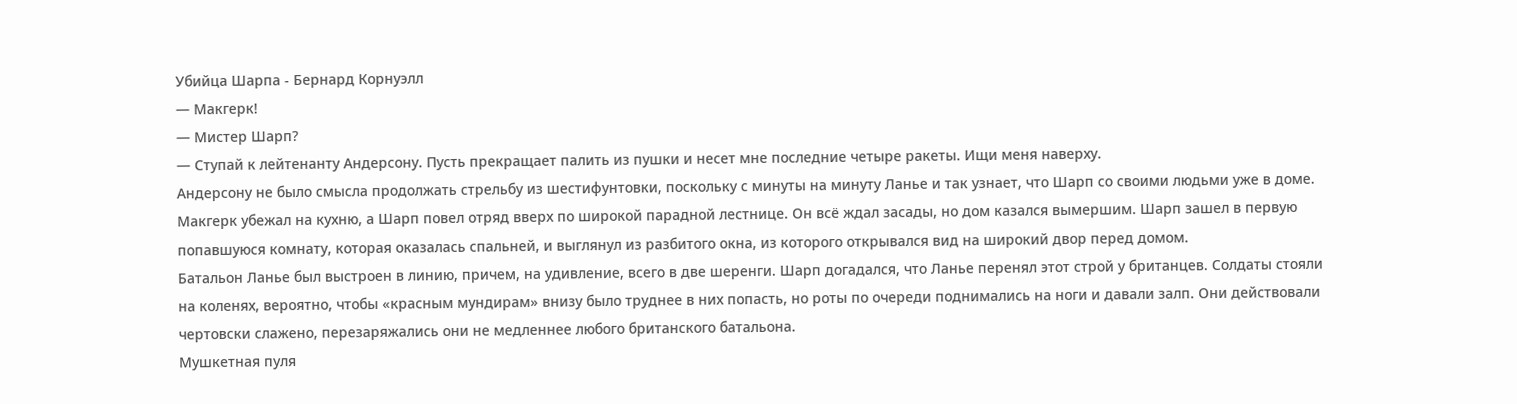Убийца Шарпа - Бернард Корнуэлл
— Макгерк!
— Мистер Шарп?
— Ступай к лейтенанту Андерсону. Пусть прекращает палить из пушки и несет мне последние четыре ракеты. Ищи меня наверху.
Андерсону не было смысла продолжать стрельбу из шестифунтовки, поскольку с минуты на минуту Ланье и так узнает, что Шарп со своими людьми уже в доме. Макгерк убежал на кухню, а Шарп повел отряд вверх по широкой парадной лестнице. Он всё ждал засады, но дом казался вымершим. Шарп зашел в первую попавшуюся комнату, которая оказалась спальней, и выглянул из разбитого окна, из которого открывался вид на широкий двор перед домом.
Батальон Ланье был выстроен в линию, причем, на удивление, всего в две шеренги. Шарп догадался, что Ланье перенял этот строй у британцев. Солдаты стояли на коленях, вероятно, чтобы «красным мундирам» внизу было труднее в них попасть, но роты по очереди поднимались на ноги и давали залп. Они действовали чертовски слажено, перезаряжались они не медленнее любого британского батальона.
Мушкетная пуля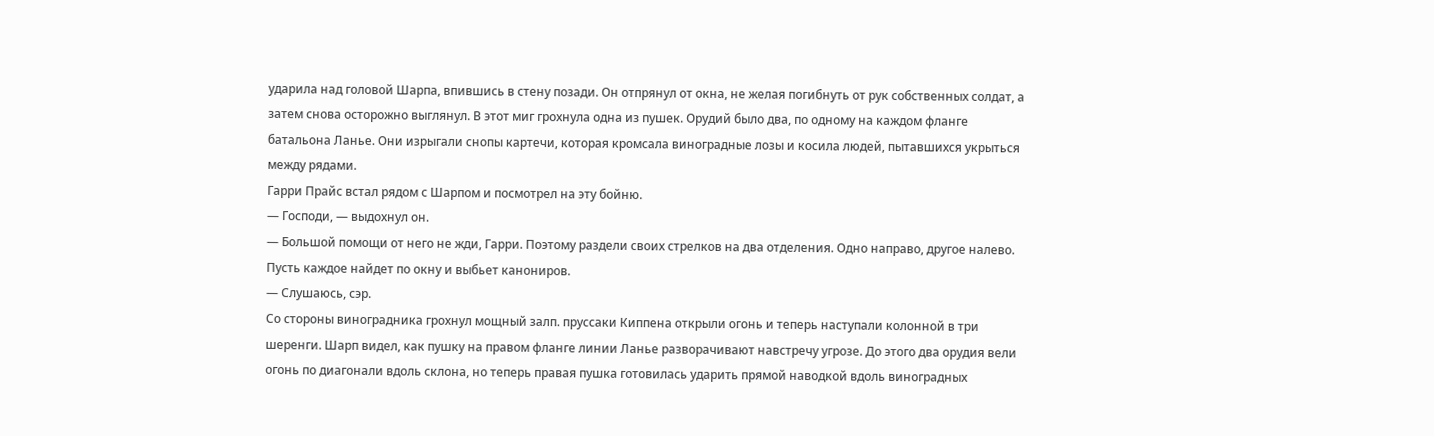ударила над головой Шарпа, впившись в стену позади. Он отпрянул от окна, не желая погибнуть от рук собственных солдат, а затем снова осторожно выглянул. В этот миг грохнула одна из пушек. Орудий было два, по одному на каждом фланге батальона Ланье. Они изрыгали снопы картечи, которая кромсала виноградные лозы и косила людей, пытавшихся укрыться между рядами.
Гарри Прайс встал рядом с Шарпом и посмотрел на эту бойню.
— Господи, — выдохнул он.
— Большой помощи от него не жди, Гарри. Поэтому раздели своих стрелков на два отделения. Одно направо, другое налево. Пусть каждое найдет по окну и выбьет канониров.
— Слушаюсь, сэр.
Со стороны виноградника грохнул мощный залп. пруссаки Киппена открыли огонь и теперь наступали колонной в три шеренги. Шарп видел, как пушку на правом фланге линии Ланье разворачивают навстречу угрозе. До этого два орудия вели огонь по диагонали вдоль склона, но теперь правая пушка готовилась ударить прямой наводкой вдоль виноградных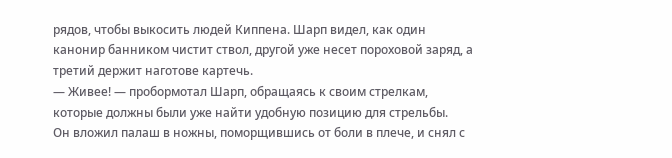рядов, чтобы выкосить людей Киппена. Шарп видел, как один канонир банником чистит ствол, другой уже несет пороховой заряд, а третий держит наготове картечь.
— Живее! — пробормотал Шарп, обращаясь к своим стрелкам, которые должны были уже найти удобную позицию для стрельбы.
Он вложил палаш в ножны, поморщившись от боли в плече, и снял с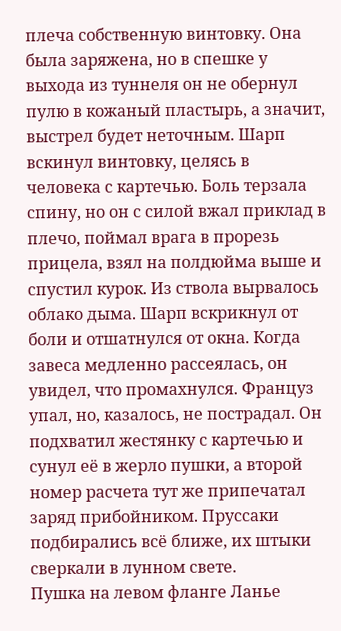плеча собственную винтовку. Она была заряжена, но в спешке у выхода из туннеля он не обернул пулю в кожаный пластырь, а значит, выстрел будет неточным. Шарп вскинул винтовку, целясь в человека с картечью. Боль терзала спину, но он с силой вжал приклад в плечо, поймал врага в прорезь прицела, взял на полдюйма выше и спустил курок. Из ствола вырвалось облако дыма. Шарп вскрикнул от боли и отшатнулся от окна. Когда завеса медленно рассеялась, он увидел, что промахнулся. Француз упал, но, казалось, не пострадал. Он подхватил жестянку с картечью и сунул её в жерло пушки, а второй номер расчета тут же припечатал заряд прибойником. Пруссаки подбирались всё ближе, их штыки сверкали в лунном свете.
Пушка на левом фланге Ланье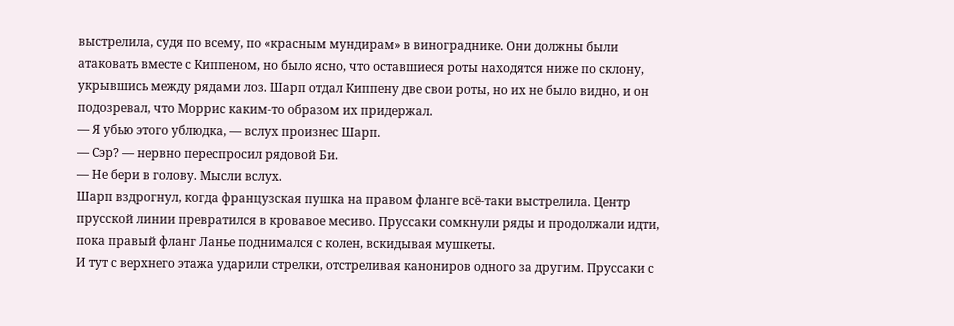выстрелила, судя по всему, по «красным мундирам» в винограднике. Они должны были атаковать вместе с Киппеном, но было ясно, что оставшиеся роты находятся ниже по склону, укрывшись между рядами лоз. Шарп отдал Киппену две свои роты, но их не было видно, и он подозревал, что Моррис каким-то образом их придержал.
— Я убью этого ублюдка, — вслух произнес Шарп.
— Сэр? — нервно переспросил рядовой Би.
— Не бери в голову. Мысли вслух.
Шарп вздрогнул, когда французская пушка на правом фланге всё-таки выстрелила. Центр прусской линии превратился в кровавое месиво. Пруссаки сомкнули ряды и продолжали идти, пока правый фланг Ланье поднимался с колен, вскидывая мушкеты.
И тут с верхнего этажа ударили стрелки, отстреливая канониров одного за другим. Пруссаки с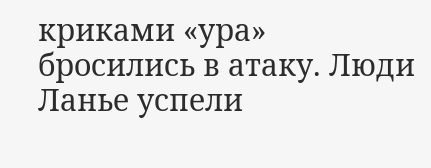криками «ура» бросились в атаку. Люди Ланье успели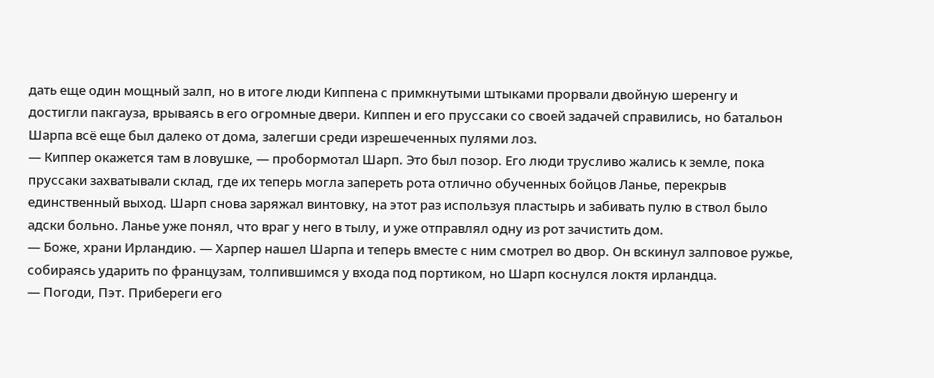дать еще один мощный залп, но в итоге люди Киппена с примкнутыми штыками прорвали двойную шеренгу и достигли пакгауза, врываясь в его огромные двери. Киппен и его пруссаки со своей задачей справились, но батальон Шарпа всё еще был далеко от дома, залегши среди изрешеченных пулями лоз.
— Киппер окажется там в ловушке, — пробормотал Шарп. Это был позор. Его люди трусливо жались к земле, пока пруссаки захватывали склад, где их теперь могла запереть рота отлично обученных бойцов Ланье, перекрыв единственный выход. Шарп снова заряжал винтовку, на этот раз используя пластырь и забивать пулю в ствол было адски больно. Ланье уже понял, что враг у него в тылу, и уже отправлял одну из рот зачистить дом.
— Боже, храни Ирландию. — Харпер нашел Шарпа и теперь вместе с ним смотрел во двор. Он вскинул залповое ружье, собираясь ударить по французам, толпившимся у входа под портиком, но Шарп коснулся локтя ирландца.
— Погоди, Пэт. Прибереги его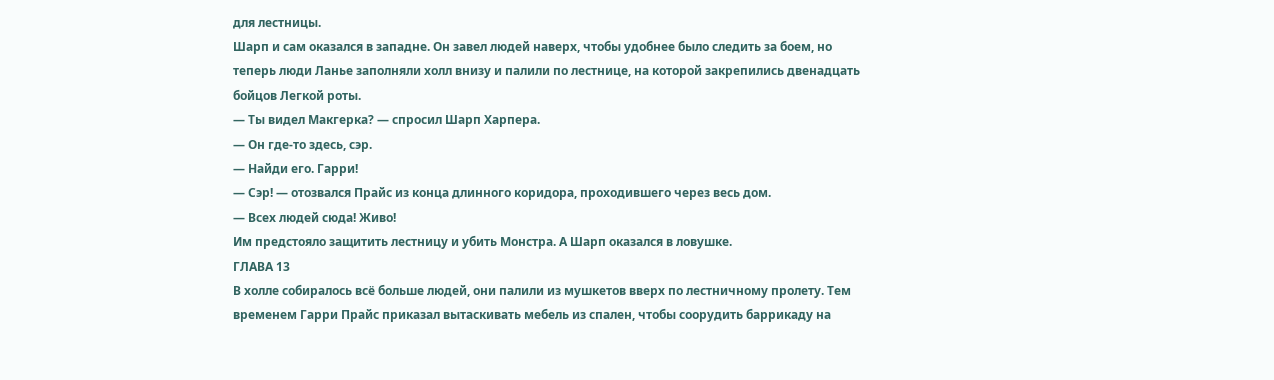для лестницы.
Шарп и сам оказался в западне. Он завел людей наверх, чтобы удобнее было следить за боем, но теперь люди Ланье заполняли холл внизу и палили по лестнице, на которой закрепились двенадцать бойцов Легкой роты.
— Ты видел Макгерка? — спросил Шарп Харпера.
— Он где-то здесь, сэр.
— Найди его. Гарри!
— Сэр! — отозвался Прайс из конца длинного коридора, проходившего через весь дом.
— Всех людей сюда! Живо!
Им предстояло защитить лестницу и убить Монстра. А Шарп оказался в ловушке.
ГЛАВА 13
В холле собиралось всё больше людей, они палили из мушкетов вверх по лестничному пролету. Тем временем Гарри Прайс приказал вытаскивать мебель из спален, чтобы соорудить баррикаду на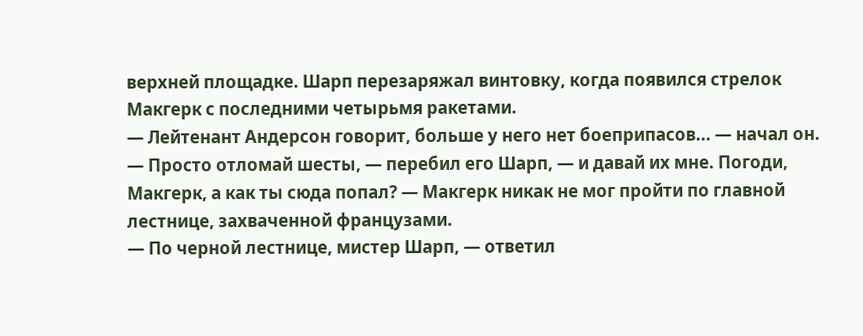верхней площадке. Шарп перезаряжал винтовку, когда появился стрелок Макгерк с последними четырьмя ракетами.
— Лейтенант Андерсон говорит, больше у него нет боеприпасов... — начал он.
— Просто отломай шесты, — перебил его Шарп, — и давай их мне. Погоди, Макгерк, а как ты сюда попал? — Макгерк никак не мог пройти по главной лестнице, захваченной французами.
— По черной лестнице, мистер Шарп, — ответил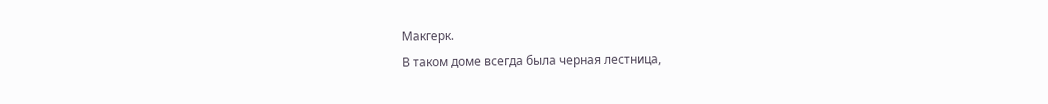Макгерк.
В таком доме всегда была черная лестница,